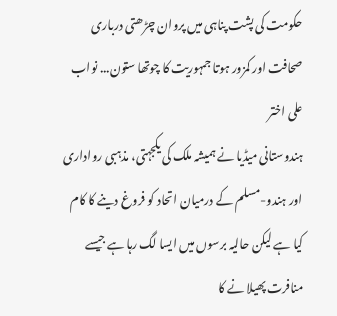حکومت کی پشت پناہی میں پروان چڑھتی درباری صحافت اور کمزور ہوتا جمہوریت کا چوتھا ستون... نواب علی اختر
ہندوستانی میڈیا نے ہمیشہ ملک کی یکجہتی، مذہبی رواداری اور ہندو-مسلم کے درمیان اتحاد کو فروغ دینے کا کام کیا ہے لیکن حالیہ برسوں میں ایسا لگ رہا ہے جیسے منافرت پھیلا نے کا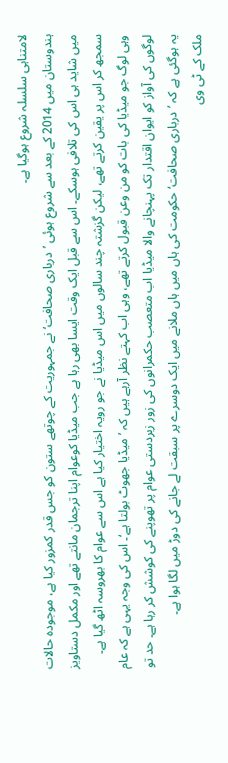لامتناہی سلسلہ شروع ہوگیا ہے۔
ہندوستان میں 2014 کے بعد سے شروع ہوئی ’درباری صحافت‘ نے جمہوریت کے چوتھے ستون کو جس قدر کمزور کیا ہے، موجودہ حالات میں شاید ہی اس کی تلافی ہوسکے۔ اس سے قبل ایک وقت ایسا بھی رہا ہے جب میڈیا کوعوام اپنا ترجمان مانتے تھے اور مکمل دستاویز سمجھ کر اس پر یقین کرتے تھے، لیکن گزشتہ چند سالوں میں اس میڈیا نے جو رویہ اختیار کیا ہے اس سے عوام کا بھروسہ اٹھ گیا ہے۔ وہی لوگ جو میڈیا کی بات کو من وعن قبول کرتے تھے، وہی اب کہتے نظر آرہے ہیں کہ ’میڈیا جھوٹ بولتا ہے‘۔ اس کی وجہ یہی ہے کہ عام لوگوں کی آواز کو ایوان اقتدار تک پہنچانے والا میڈیا اب متعصب حکمرانوں کی زور زبردستی عوام پر تھوپنے کی کوشش کر رہا ہے۔ حد تو یہ ہوگئی ہے کہ ’درباری صحافت‘ حکومت کی ہاں میں ہاں ملانے میں ایک دوسرے پر سبقت لے جانے کی دوڑ میں لگا ہوا ہے۔
ملک کے ٹی وی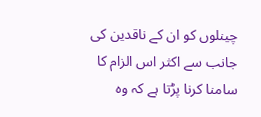چینلوں کو ان کے ناقدین کی جانب سے اکثر اس الزام کا سامنا کرنا پڑتا ہے کہ وہ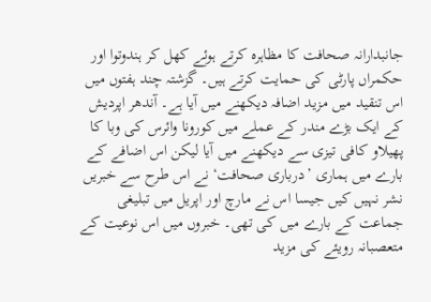جانبدارانہ صحافت کا مظاہرہ کرتے ہوئے کھل کر ہندوتوا اور حکمراں پارٹی کی حمایت کرتے ہیں۔ گزشتہ چند ہفتوں میں اس تنقید میں مزید اضافہ دیکھنے میں آیا ہے۔ آندھر اپردیش کے ایک بڑے مندر کے عملے میں کورونا وائرس کی وبا کا پھیلاو کافی تیزی سے دیکھنے میں آیا لیکن اس اضافے کے بارے میں ہماری ’درباری صحافت‘ نے اس طرح سے خبریں نشر نہیں کیں جیسا اس نے مارچ اور اپریل میں تبلیغی جماعت کے بارے میں کی تھی۔ خبروں میں اس نوعیت کے متعصبانہ رویئے کی مزید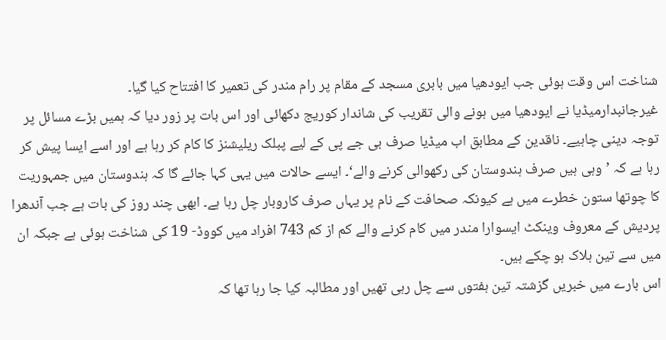شناخت اس وقت ہوئی جب ایودھیا میں بابری مسجد کے مقام پر رام مندر کی تعمیر کا افتتاح کیا گیا۔
غیرجانبدارمیڈیا نے ایودھیا میں ہونے والی تقریب کی شاندار کوریج دکھائی اور اس بات پر زور دیا کہ ہمیں بڑے مسائل پر توجہ دینی چاہیے۔ ناقدین کے مطابق اب میڈیا صرف بی جے پی کے لیے پبلک ریلیشنز کا کام کر رہا ہے اور اسے ایسا پیش کر رہا ہے کہ ’وہی ہیں صرف ہندوستان کی رکھوالی کرنے والے‘۔ ایسے حالات میں یہی کہا جائے گا کہ ہندوستان میں جمہوریت کا چوتھا ستون خطرے میں ہے کیونکہ صحافت کے نام پر یہاں صرف کاروبار چل رہا ہے۔ ابھی چند روز کی بات ہے جب آندھرا پردیش کے معروف وینکٹ ایسوارا مندر میں کام کرنے والے کم از کم 743 افراد میں کووڈ- 19 کی شناخت ہوئی ہے جبکہ ان میں سے تین ہلاک ہو چکے ہیں۔
اس بارے میں خبریں گزشتہ تین ہفتوں سے چل رہی تھیں اور مطالبہ کیا جا رہا تھا کہ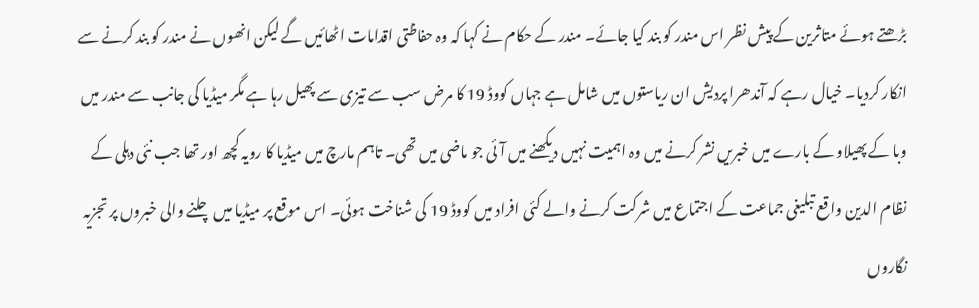بڑھتے ہوئے متاثرین کے پیش نظر اس مندر کو بند کیا جائے۔ مندر کے حکام نے کہا کہ وہ حفاظتی اقدامات اٹھائیں گے لیکن انھوں نے مندر کو بند کرنے سے انکار کردیا۔ خیال رہے کہ آندھرا پردیش ان ریاستوں میں شامل ہے جہاں کووڈ 19 کا مرض سب سے تیزی سے پھیل رہا ہے مگر میڈیا کی جانب سے مندر میں وبا کے پھیلاو کے بارے میں خبریں نشر کرنے میں وہ اہمیت نہیں دیکھنے میں آئی جو ماضی میں تھی۔ تاہم مارچ میں میڈیا کا رویہ کچھ اور تھا جب نئی دہلی کے نظام الدین واقع تبلیغی جماعت کے اجتماع میں شرکت کرنے والے کئی افراد میں کووڈ 19 کی شناخت ہوئی۔ اس موقع پر میڈیا میں چلنے والی خبروں پر تجزیہ نگاروں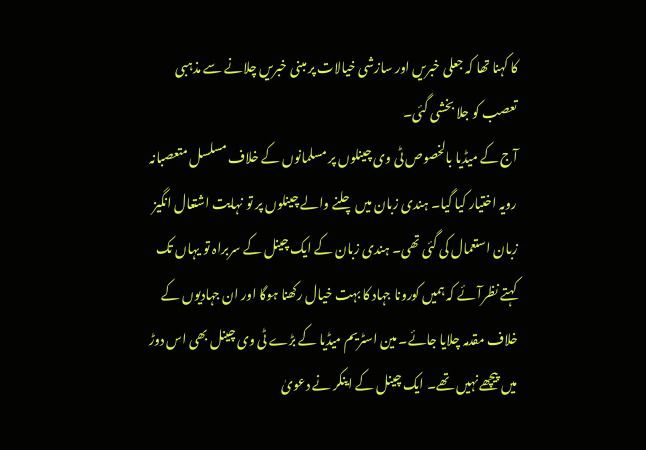کا کہنا تھا کہ جعلی خبریں اور سازشی خیالات پر مبنی خبریں چلانے سے مذہبی تعصب کو جلا بخشی گئی۔
آج کے میڈیا بالخصوص ٹی وی چینلوں پر مسلمانوں کے خلاف مسلسل متعصبانہ رویہ اختیار کیا گیا۔ ہندی زبان میں چلنے والے چینلوں پر تو نہایت اشتعال انگیز زبان استعمال کی گئی تھی۔ ہندی زبان کے ایک چینل کے سربراہ تو یہاں تک کہتے نظرآئے کہ ہمیں کورونا جہاد کا بہت خیال رکھنا ہوگا اور ان جہادیوں کے خلاف مقدمہ چلایا جائے۔ مین اسٹریم میڈیا کے بڑے ٹی وی چینل بھی اس دوڑ میں پیچھے نہیں تھے۔ ایک چینل کے اینکر نے دعویٰ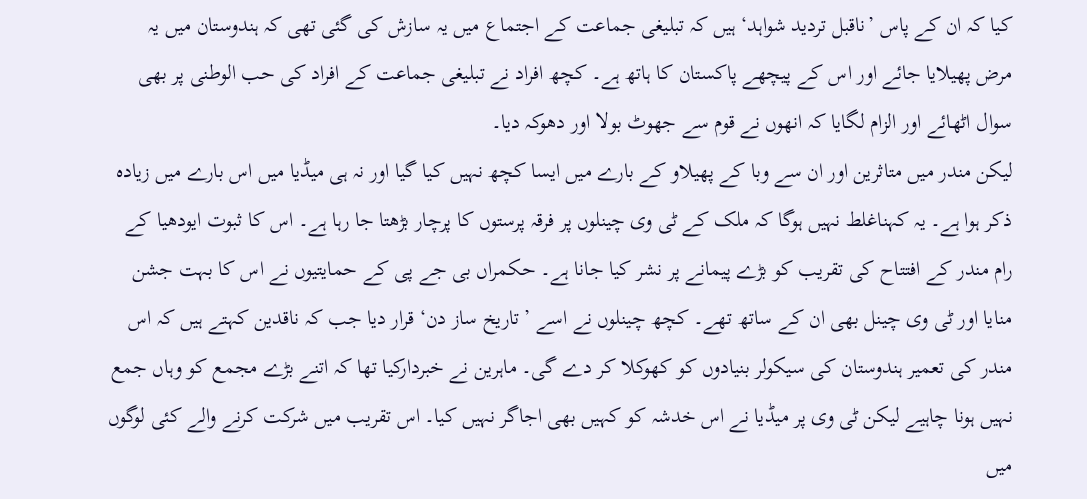کیا کہ ان کے پاس ’ناقبل تردید شواہد‘ ہیں کہ تبلیغی جماعت کے اجتماع میں یہ سازش کی گئی تھی کہ ہندوستان میں یہ مرض پھیلایا جائے اور اس کے پیچھے پاکستان کا ہاتھ ہے۔ کچھ افراد نے تبلیغی جماعت کے افراد کی حب الوطنی پر بھی سوال اٹھائے اور الزام لگایا کہ انھوں نے قوم سے جھوٹ بولا اور دھوکہ دیا۔
لیکن مندر میں متاثرین اور ان سے وبا کے پھیلاو کے بارے میں ایسا کچھ نہیں کیا گیا اور نہ ہی میڈیا میں اس بارے میں زیادہ ذکر ہوا ہے۔ یہ کہناغلط نہیں ہوگا کہ ملک کے ٹی وی چینلوں پر فرقہ پرستوں کا پرچار بڑھتا جا رہا ہے۔ اس کا ثبوت ایودھیا کے رام مندر کے افتتاح کی تقریب کو بڑے پیمانے پر نشر کیا جانا ہے۔ حکمراں بی جے پی کے حمایتیوں نے اس کا بہت جشن منایا اور ٹی وی چینل بھی ان کے ساتھ تھے۔ کچھ چینلوں نے اسے ’تاریخ ساز دن‘ قرار دیا جب کہ ناقدین کہتے ہیں کہ اس مندر کی تعمیر ہندوستان کی سیکولر بنیادوں کو کھوکلا کر دے گی۔ ماہرین نے خبردارکیا تھا کہ اتنے بڑے مجمع کو وہاں جمع نہیں ہونا چاہیے لیکن ٹی وی پر میڈیا نے اس خدشہ کو کہیں بھی اجاگر نہیں کیا۔ اس تقریب میں شرکت کرنے والے کئی لوگوں میں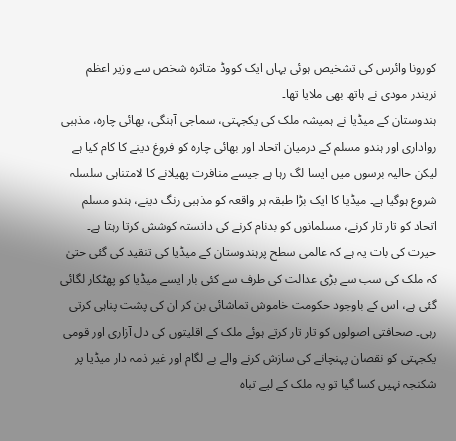کورونا وائرس کی تشخیص ہوئی یہاں ایک کووڈ متاثرہ شخص سے وزیر اعظم نریندر مودی نے ہاتھ بھی ملایا تھا۔
ہندوستان کے میڈیا نے ہمیشہ ملک کی یکجہتی، سماجی آہنگی، بھائی چارہ، مذہبی رواداری اور ہندو مسلم کے درمیان اتحاد اور بھائی چارہ کو فروغ دینے کا کام کیا ہے لیکن حالیہ برسوں میں ایسا لگ رہا ہے جیسے منافرت پھیلانے کا لامتناہی سلسلہ شروع ہوگیا ہے۔ میڈیا کا ایک بڑا طبقہ ہر واقعہ کو مذہبی رنگ دینے، ہندو مسلم اتحاد کو تار تار کرنے، مسلمانوں کو بدنام کرنے کی دانستہ کوشش کرتا رہتا ہے۔ حیرت کی بات یہ ہے کہ عالمی سطح پرہندوستان کے میڈیا کی تنقید کی گئی حتیٰ کہ ملک کی سب سے بڑی عدالت کی طرف سے کئی بار ایسے میڈیا کو پھٹکار لگائی گئی ہے، اس کے باوجود حکومت خاموش تماشائی بن کر ان کی پشت پناہی کرتی رہی۔ صحافتی اصولوں کو تار تار کرتے ہوئے ملک کے اقلیتوں کی دل آزاری اور قومی یکجہتی کو نقصان پہنچانے کی سازش کرنے والے بے لگام اور غیر ذمہ دار میڈیا پر شکنجہ نہیں کسا گیا تو یہ ملک کے لیے تباہ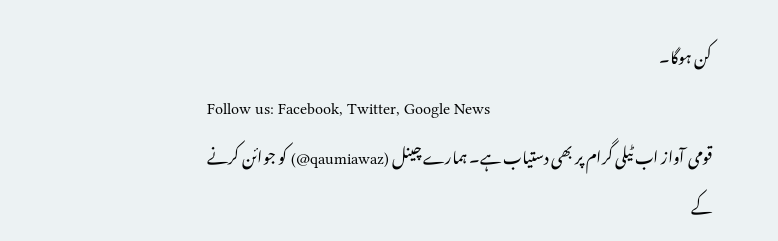کن ہوگا۔
Follow us: Facebook, Twitter, Google News
قومی آواز اب ٹیلی گرام پر بھی دستیاب ہے۔ ہمارے چینل (qaumiawaz@) کو جوائن کرنے کے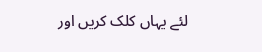لئے یہاں کلک کریں اور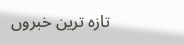تازہ ترین خبروں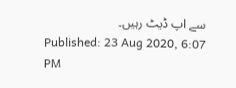سے اپ ڈیٹ رہیں۔
Published: 23 Aug 2020, 6:07 PM